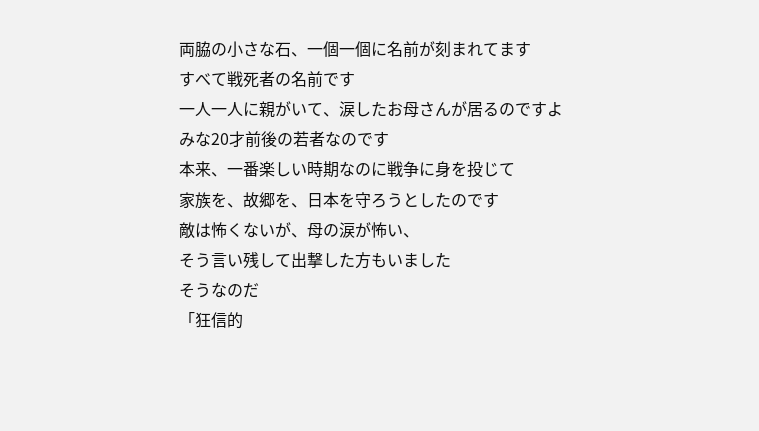両脇の小さな石、一個一個に名前が刻まれてます
すべて戦死者の名前です
一人一人に親がいて、涙したお母さんが居るのですよ
みな20才前後の若者なのです
本来、一番楽しい時期なのに戦争に身を投じて
家族を、故郷を、日本を守ろうとしたのです
敵は怖くないが、母の涙が怖い、
そう言い残して出撃した方もいました
そうなのだ
「狂信的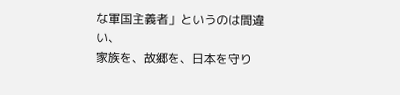な軍国主義者」というのは間違い、
家族を、故郷を、日本を守り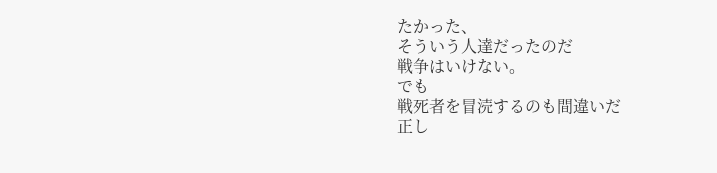たかった、
そういう人達だったのだ
戦争はいけない。
でも
戦死者を冒涜するのも間違いだ
正し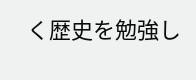く歴史を勉強し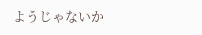ようじゃないか